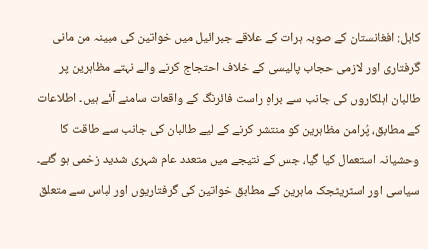کابل: افغانستان کے صوبہ ہرات کے علاقے جبرائیل میں خواتین کی مبینہ من مانی گرفتاری اور لازمی حجاب پالیسی کے خلاف احتجاج کرنے والے نہتے مظاہرین پر طالبان اہلکاروں کی جانب سے براہِ راست فائرنگ کے واقعات سامنے آئے ہیں۔ اطلاعات کے مطابق، پُرامن مظاہرین کو منتشر کرنے کے لیے طالبان کی جانب سے طاقت کا وحشیانہ استعمال کیا گیا، جس کے نتیجے میں متعدد عام شہری شدید زخمی ہو گئے۔
سیاسی اور اسٹریٹجک ماہرین کے مطابق خواتین کی گرفتاریوں اور لباس سے متعلق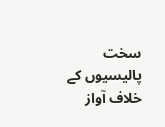سخت پالیسیوں کے خلاف آواز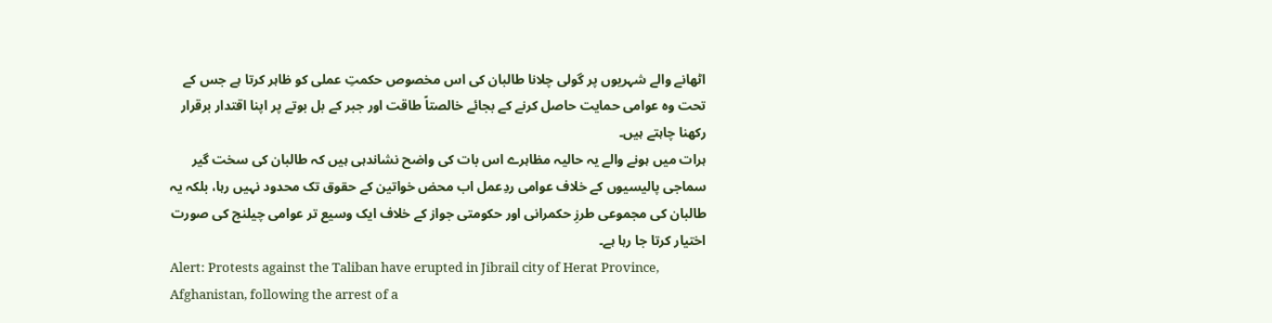اٹھانے والے شہریوں پر گولی چلانا طالبان کی اس مخصوص حکمتِ عملی کو ظاہر کرتا ہے جس کے تحت وہ عوامی حمایت حاصل کرنے کے بجائے خالصتاً طاقت اور جبر کے بل بوتے پر اپنا اقتدار برقرار رکھنا چاہتے ہیں۔
ہرات میں ہونے والے یہ حالیہ مظاہرے اس بات کی واضح نشاندہی ہیں کہ طالبان کی سخت گیر سماجی پالیسیوں کے خلاف عوامی ردِعمل اب محض خواتین کے حقوق تک محدود نہیں رہا، بلکہ یہ طالبان کی مجموعی طرزِ حکمرانی اور حکومتی جواز کے خلاف ایک وسیع تر عوامی چیلنج کی صورت اختیار کرتا جا رہا ہے۔
Alert: Protests against the Taliban have erupted in Jibrail city of Herat Province, Afghanistan, following the arrest of a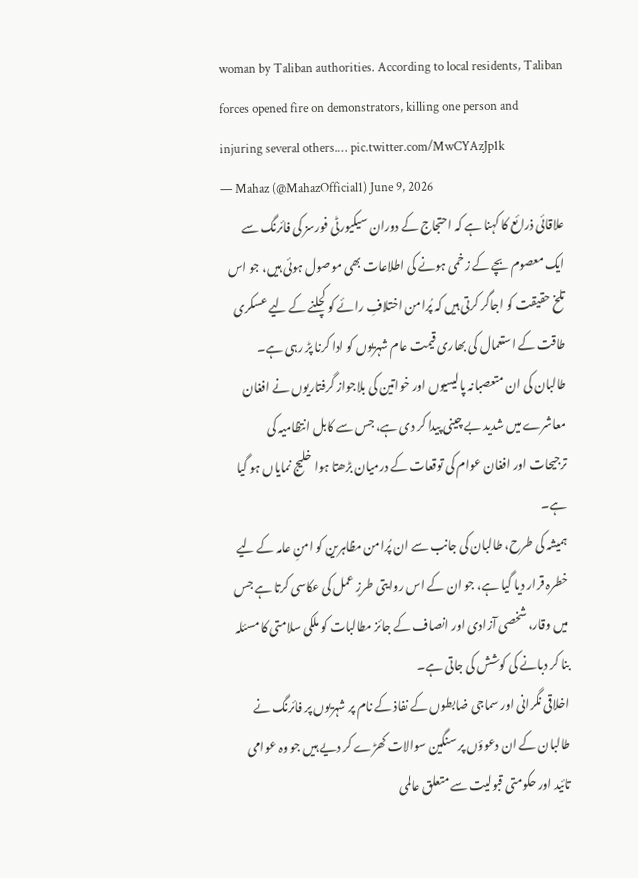woman by Taliban authorities. According to local residents, Taliban forces opened fire on demonstrators, killing one person and injuring several others.… pic.twitter.com/MwCYAzJp1k
— Mahaz (@MahazOfficial1) June 9, 2026
علاقائی ذرائع کا کہنا ہے کہ احتجاج کے دوران سیکیورٹی فورسز کی فائرنگ سے ایک معصوم بچے کے زخمی ہونے کی اطلاعات بھی موصول ہوئی ہیں، جو اس تلخ حقیقت کو اجاگر کرتی ہیں کہ پُرامن اختلافِ رائے کو کچلنے کے لیے عسکری طاقت کے استعمال کی بھاری قیمت عام شہریوں کو ادا کرنا پڑ رہی ہے۔
طالبان کی ان متعصبانہ پالیسیوں اور خواتین کی بلاجواز گرفتاریوں نے افغان معاشرے میں شدید بے چینی پیدا کر دی ہے، جس سے کابل انتظامیہ کی ترجیحات اور افغان عوام کی توقعات کے درمیان بڑھتا ہوا خلیج نمایاں ہو گیا ہے۔
ہمیشہ کی طرح، طالبان کی جانب سے ان پُرامن مظاہرین کو امنِ عامہ کے لیے خطرہ قرار دیا گیا ہے، جو ان کے اس روایتی طرزِ عمل کی عکاسی کرتا ہے جس میں وقار، شخصی آزادی اور انصاف کے جائز مطالبات کو ملکی سلامتی کا مسئلہ بنا کر دبانے کی کوشش کی جاتی ہے۔
اخلاقی نگرانی اور سماجی ضابطوں کے نفاذ کے نام پر شہریوں پر فائرنگ نے طالبان کے ان دعوؤں پر سنگین سوالات کھڑے کر دیے ہیں جو وہ عوامی تائید اور حکومتی قبولیت سے متعلق عالمی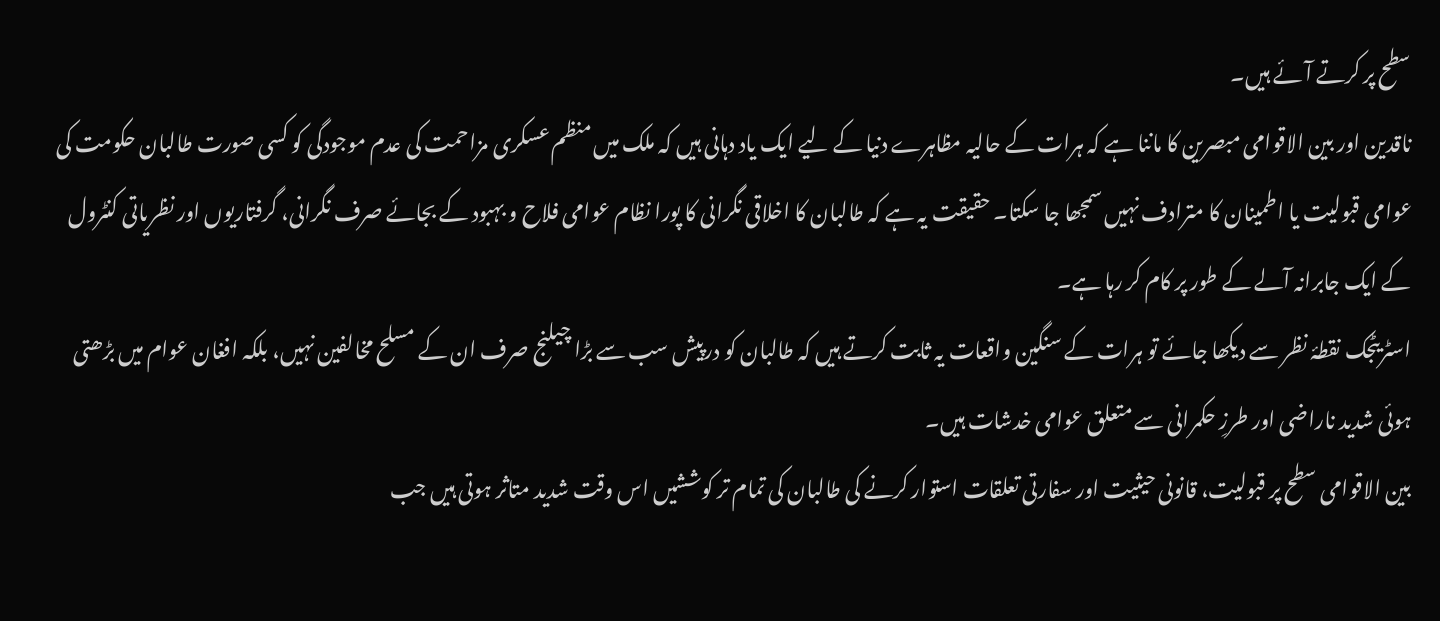سطح پر کرتے آئے ہیں۔
ناقدین اور بین الاقوامی مبصرین کا ماننا ہے کہ ہرات کے حالیہ مظاہرے دنیا کے لیے ایک یاد دہانی ہیں کہ ملک میں منظم عسکری مزاحمت کی عدم موجودگی کو کسی صورت طالبان حکومت کی عوامی قبولیت یا اطمینان کا مترادف نہیں سمجھا جا سکتا۔ حقیقت یہ ہے کہ طالبان کا اخلاقی نگرانی کا پورا نظام عوامی فلاح و بہبود کے بجائے صرف نگرانی، گرفتاریوں اور نظریاتی کنٹرول کے ایک جابرانہ آلے کے طور پر کام کر رہا ہے۔
اسٹریٹجک نقطۂ نظر سے دیکھا جائے تو ہرات کے سنگین واقعات یہ ثابت کرتے ہیں کہ طالبان کو درپیش سب سے بڑا چیلنج صرف ان کے مسلح مخالفین نہیں، بلکہ افغان عوام میں بڑھتی ہوئی شدید ناراضی اور طرزِ حکمرانی سے متعلق عوامی خدشات ہیں۔
بین الاقوامی سطح پر قبولیت، قانونی حیثیت اور سفارتی تعلقات استوار کرنے کی طالبان کی تمام تر کوششیں اس وقت شدید متاثر ہوتی ہیں جب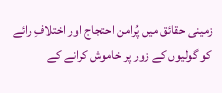زمینی حقائق میں پُرامن احتجاج اور اختلافِ رائے کو گولیوں کے زور پر خاموش کرانے کے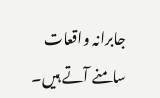جابرانہ واقعات سامنے آتے ہیں۔